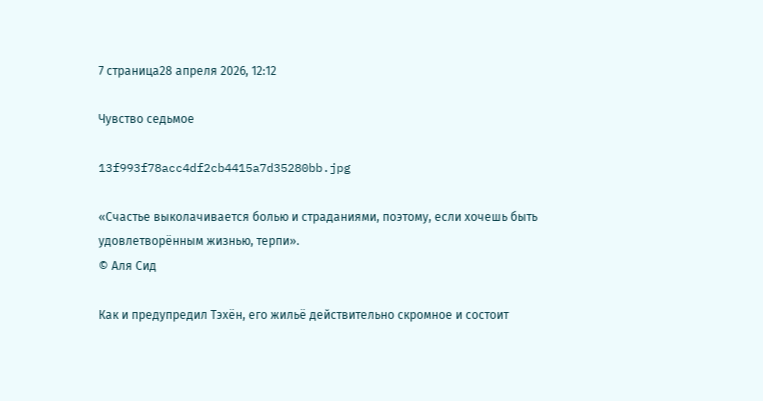7 страница28 апреля 2026, 12:12

Чувство седьмое

13f993f78acc4df2cb4415a7d35280bb.jpg

«Счастье выколачивается болью и страданиями, поэтому, если хочешь быть удовлетворённым жизнью, терпи».
© Аля Сид

Как и предупредил Тэхён, его жильё действительно скромное и состоит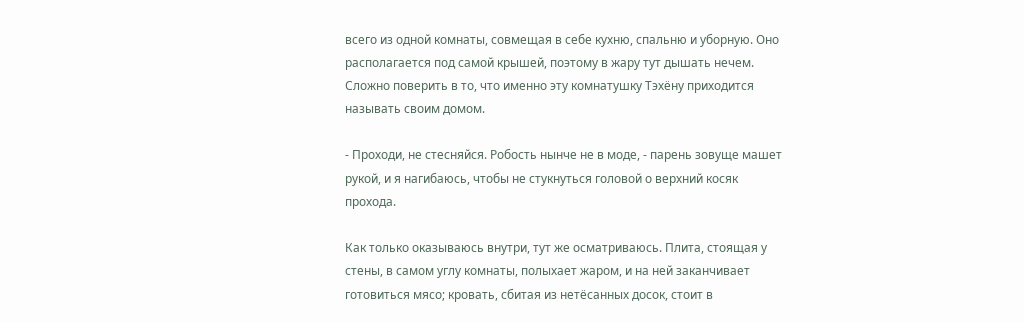всего из одной комнаты, совмещая в себе кухню, спальню и уборную. Оно располагается под самой крышей, поэтому в жару тут дышать нечем. Сложно поверить в то, что именно эту комнатушку Тэхёну приходится называть своим домом.

- Проходи, не стесняйся. Робость нынче не в моде, - парень зовуще машет рукой, и я нагибаюсь, чтобы не стукнуться головой о верхний косяк прохода.

Как только оказываюсь внутри, тут же осматриваюсь. Плита, стоящая у стены, в самом углу комнаты, полыхает жаром, и на ней заканчивает готовиться мясо; кровать, сбитая из нетёсанных досок, стоит в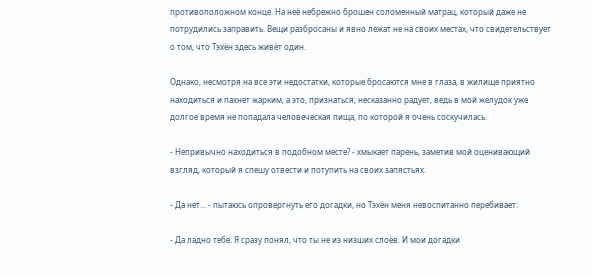противоположном конце. На неё небрежно брошен соломенный матрац, который даже не потрудились заправить. Вещи разбросаны и явно лежат не на своих местах, что свидетельствует о том, что Тэхён здесь живёт один.

Однако, несмотря на все эти недостатки, которые бросаются мне в глаза, в жилище приятно находиться и пахнет жарким, а это, признаться, несказанно радует, ведь в мой желудок уже долгое время не попадала человеческая пища, по которой я очень соскучилась.

- Непривычно находиться в подобном месте? - хмыкает парень, заметив мой оценивающий взгляд, который я спешу отвести и потупить на своих запястьях.

- Да нет... - пытаюсь опровергнуть его догадки, но Тэхён меня невоспитанно перебивает:

- Да ладно тебе. Я сразу понял, что ты не из низших слоёв. И мои догадки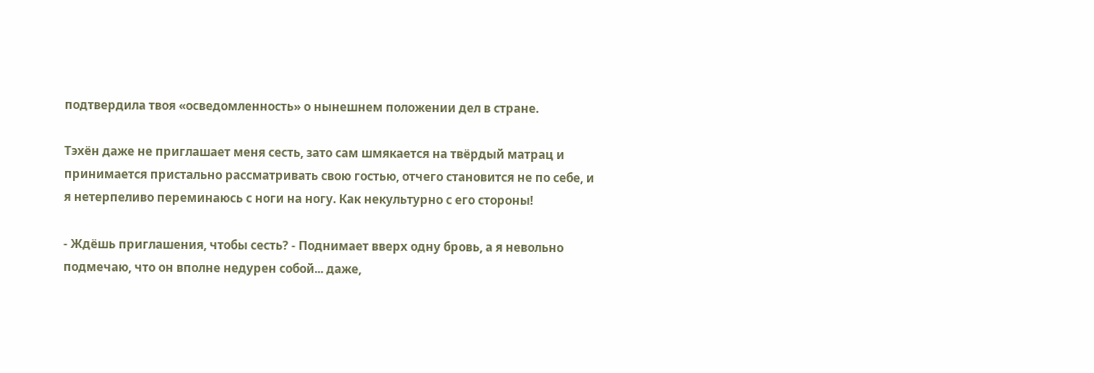подтвердила твоя «осведомленность» о нынешнем положении дел в стране.

Тэхён даже не приглашает меня сесть, зато сам шмякается на твёрдый матрац и принимается пристально рассматривать свою гостью, отчего становится не по себе, и я нетерпеливо переминаюсь с ноги на ногу. Как некультурно с его стороны!

- Ждёшь приглашения, чтобы сесть? - Поднимает вверх одну бровь, а я невольно подмечаю, что он вполне недурен собой... даже,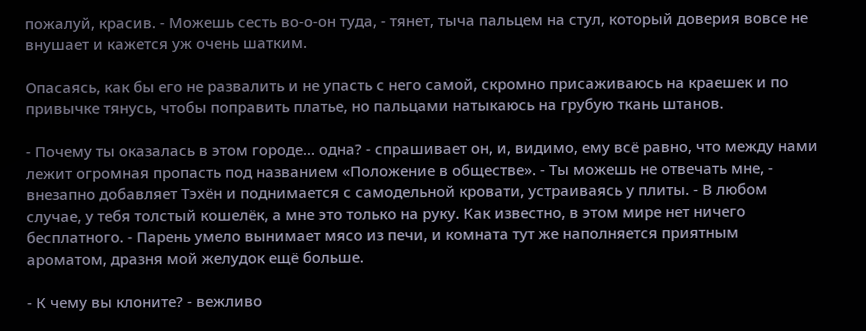пожалуй, красив. - Можешь сесть во-о-он туда, - тянет, тыча пальцем на стул, который доверия вовсе не внушает и кажется уж очень шатким.

Опасаясь, как бы его не развалить и не упасть с него самой, скромно присаживаюсь на краешек и по привычке тянусь, чтобы поправить платье, но пальцами натыкаюсь на грубую ткань штанов.

- Почему ты оказалась в этом городе... одна? - спрашивает он, и, видимо, ему всё равно, что между нами лежит огромная пропасть под названием «Положение в обществе». - Ты можешь не отвечать мне, - внезапно добавляет Тэхён и поднимается с самодельной кровати, устраиваясь у плиты. - В любом случае, у тебя толстый кошелёк, а мне это только на руку. Как известно, в этом мире нет ничего бесплатного. - Парень умело вынимает мясо из печи, и комната тут же наполняется приятным ароматом, дразня мой желудок ещё больше.

- К чему вы клоните? - вежливо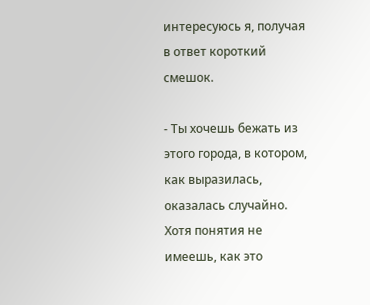интересуюсь я, получая в ответ короткий смешок.

- Ты хочешь бежать из этого города, в котором, как выразилась, оказалась случайно. Хотя понятия не имеешь, как это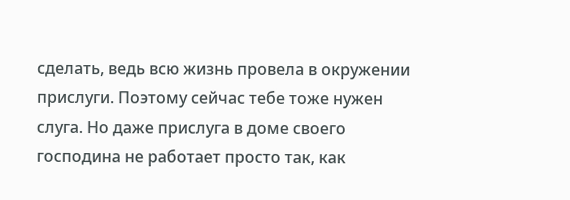сделать, ведь всю жизнь провела в окружении прислуги. Поэтому сейчас тебе тоже нужен слуга. Но даже прислуга в доме своего господина не работает просто так, как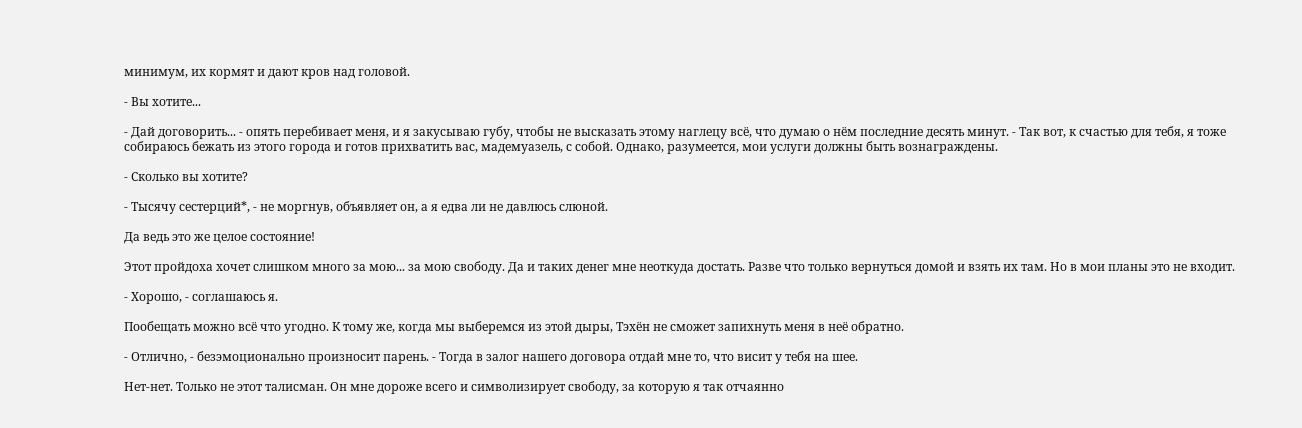минимум, их кормят и дают кров над головой.

- Вы хотите...

- Дай договорить... - опять перебивает меня, и я закусываю губу, чтобы не высказать этому наглецу всё, что думаю о нём последние десять минут. - Так вот, к счастью для тебя, я тоже собираюсь бежать из этого города и готов прихватить вас, мадемуазель, с собой. Однако, разумеется, мои услуги должны быть вознаграждены.

- Сколько вы хотите?

- Тысячу сестерций*, - не моргнув, объявляет он, а я едва ли не давлюсь слюной.

Да ведь это же целое состояние!

Этот пройдоха хочет слишком много за мою... за мою свободу. Да и таких денег мне неоткуда достать. Разве что только вернуться домой и взять их там. Но в мои планы это не входит.

- Хорошо, - соглашаюсь я.

Пообещать можно всё что угодно. К тому же, когда мы выберемся из этой дыры, Тэхён не сможет запихнуть меня в неё обратно.

- Отлично, - безэмоционально произносит парень. - Тогда в залог нашего договора отдай мне то, что висит у тебя на шее.

Нет-нет. Только не этот талисман. Он мне дороже всего и символизирует свободу, за которую я так отчаянно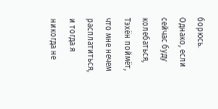борюсь. Однако, если сейчас буду колебаться, Тэхён поймёт, что мне нечем расплатиться, и тогда я никогда не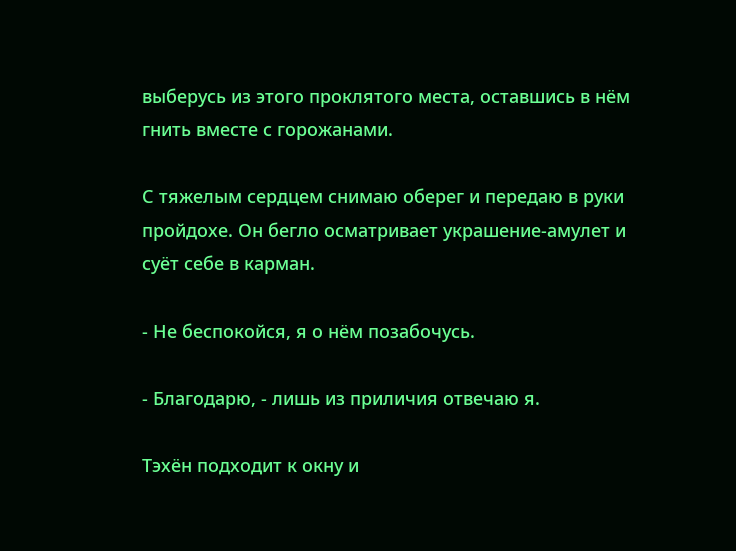выберусь из этого проклятого места, оставшись в нём гнить вместе с горожанами.

С тяжелым сердцем снимаю оберег и передаю в руки пройдохе. Он бегло осматривает украшение-амулет и суёт себе в карман.

- Не беспокойся, я о нём позабочусь.

- Благодарю, - лишь из приличия отвечаю я.

Тэхён подходит к окну и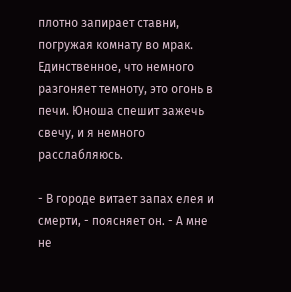плотно запирает ставни, погружая комнату во мрак. Единственное, что немного разгоняет темноту, это огонь в печи. Юноша спешит зажечь свечу, и я немного расслабляюсь.

- В городе витает запах елея и смерти, - поясняет он. - А мне не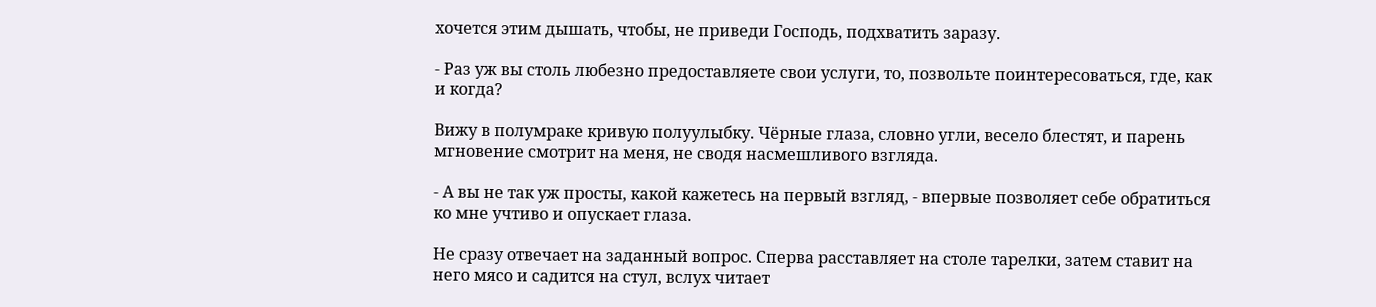хочется этим дышать, чтобы, не приведи Господь, подхватить заразу.

- Раз уж вы столь любезно предоставляете свои услуги, то, позвольте поинтересоваться, где, как и когда?

Вижу в полумраке кривую полуулыбку. Чёрные глаза, словно угли, весело блестят, и парень мгновение смотрит на меня, не сводя насмешливого взгляда.

- А вы не так уж просты, какой кажетесь на первый взгляд, - впервые позволяет себе обратиться ко мне учтиво и опускает глаза.

Не сразу отвечает на заданный вопрос. Сперва расставляет на столе тарелки, затем ставит на него мясо и садится на стул, вслух читает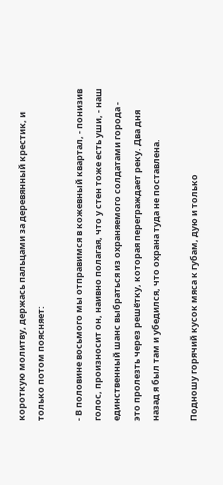короткую молитву, держась пальцами за деревянный крестик, и только потом поясняет:

- В половине восьмого мы отправимся в кожевный квартал, - понизив голос, произносит он, наивно полагая, что у стен тоже есть уши, - наш единственный шанс выбраться из охраняемого солдатами города - это пролезть через решётку, которая переграждает реку. Два дня назад я был там и убедился, что охрана туда не поставлена.

Подношу горячий кусок мяса к губам, дую и только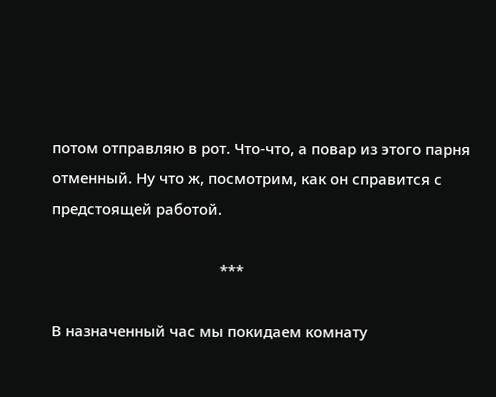потом отправляю в рот. Что-что, а повар из этого парня отменный. Ну что ж, посмотрим, как он справится с предстоящей работой.

                                          ***

В назначенный час мы покидаем комнату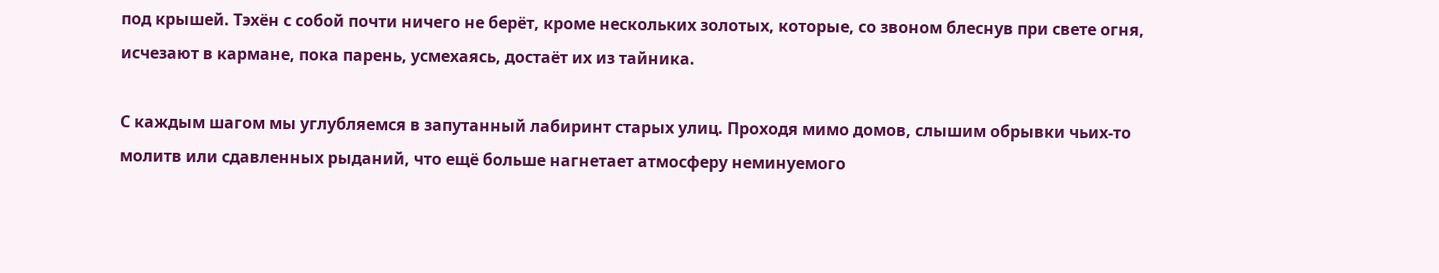под крышей. Тэхён с собой почти ничего не берёт, кроме нескольких золотых, которые, со звоном блеснув при свете огня, исчезают в кармане, пока парень, усмехаясь, достаёт их из тайника.

С каждым шагом мы углубляемся в запутанный лабиринт старых улиц. Проходя мимо домов, слышим обрывки чьих-то молитв или сдавленных рыданий, что ещё больше нагнетает атмосферу неминуемого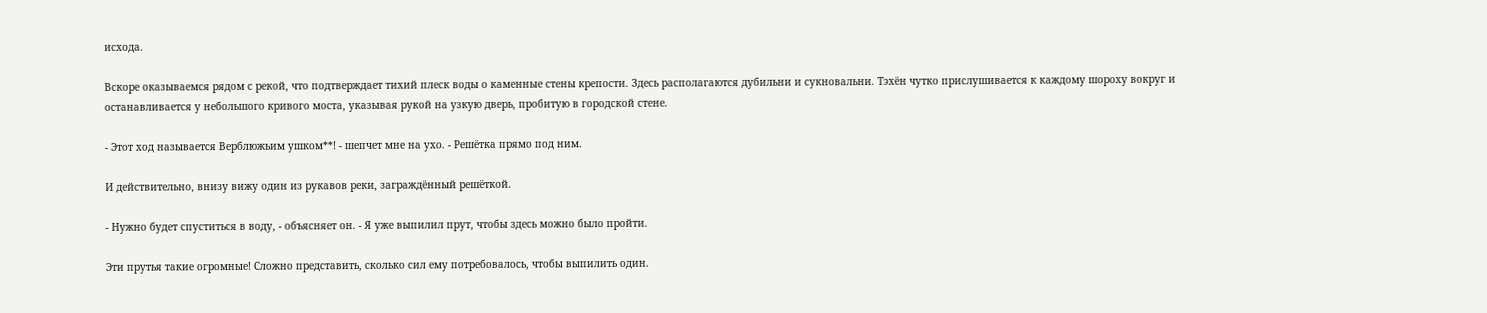исхода.

Вскоре оказываемся рядом с рекой, что подтверждает тихий плеск воды о каменные стены крепости. Здесь располагаются дубильни и сукновальни. Тэхён чутко прислушивается к каждому шороху вокруг и останавливается у небольшого кривого моста, указывая рукой на узкую дверь, пробитую в городской стене.

- Этот ход называется Верблюжьим ушком**! - шепчет мне на ухо. - Решётка прямо под ним.

И действительно, внизу вижу один из рукавов реки, заграждённый решёткой.

- Нужно будет спуститься в воду, - объясняет он. - Я уже выпилил прут, чтобы здесь можно было пройти.

Эти прутья такие огромные! Сложно представить, сколько сил ему потребовалось, чтобы выпилить один.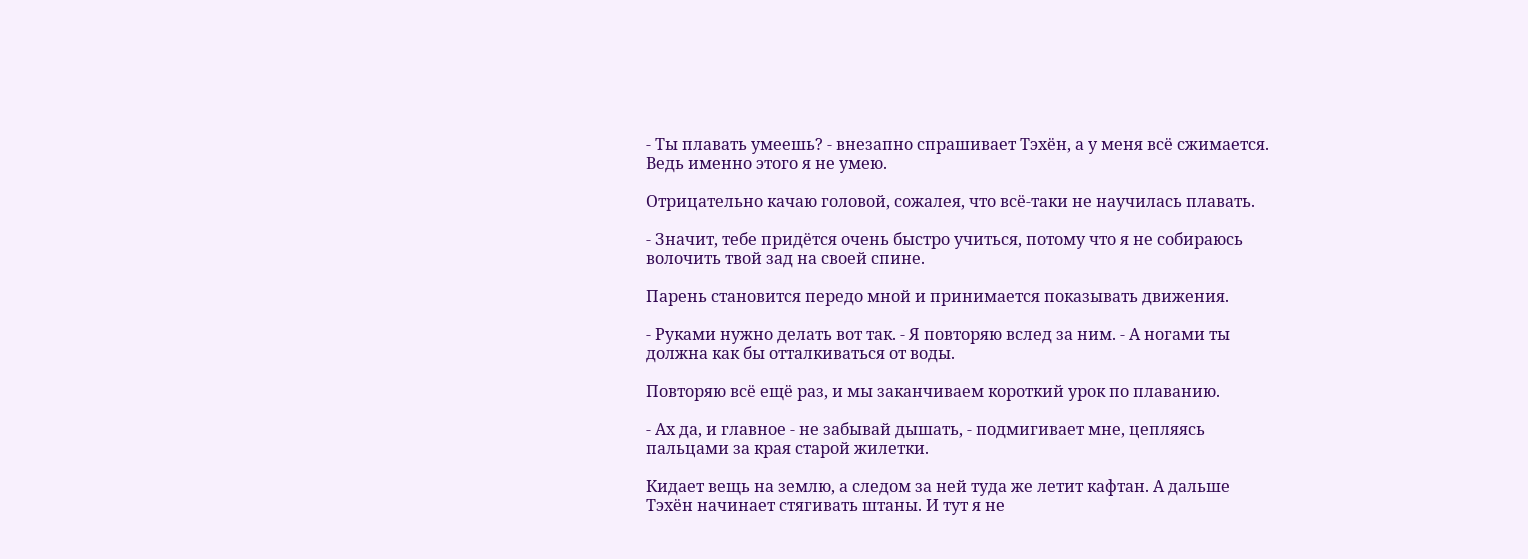- Ты плавать умеешь? - внезапно спрашивает Тэхён, а у меня всё сжимается. Ведь именно этого я не умею.

Отрицательно качаю головой, сожалея, что всё-таки не научилась плавать.

- Значит, тебе придётся очень быстро учиться, потому что я не собираюсь волочить твой зад на своей спине.

Парень становится передо мной и принимается показывать движения.

- Руками нужно делать вот так. - Я повторяю вслед за ним. - А ногами ты должна как бы отталкиваться от воды.

Повторяю всё ещё раз, и мы заканчиваем короткий урок по плаванию.

- Ах да, и главное - не забывай дышать, - подмигивает мне, цепляясь пальцами за края старой жилетки.

Кидает вещь на землю, а следом за ней туда же летит кафтан. А дальше Тэхён начинает стягивать штаны. И тут я не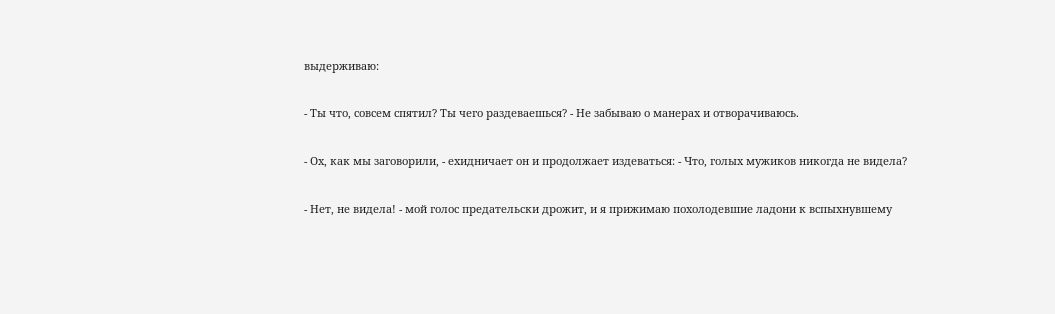выдерживаю:

- Ты что, совсем спятил? Ты чего раздеваешься? - Не забываю о манерах и отворачиваюсь.

- Ох, как мы заговорили, - ехидничает он и продолжает издеваться: - Что, голых мужиков никогда не видела?

- Нет, не видела! - мой голос предательски дрожит, и я прижимаю похолодевшие ладони к вспыхнувшему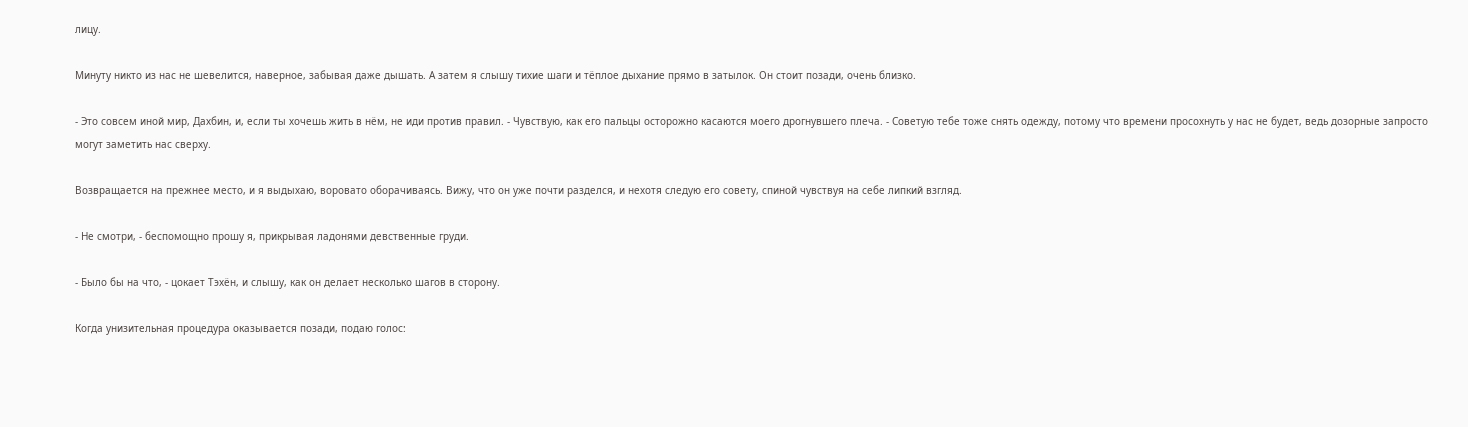лицу.

Минуту никто из нас не шевелится, наверное, забывая даже дышать. А затем я слышу тихие шаги и тёплое дыхание прямо в затылок. Он стоит позади, очень близко.

- Это совсем иной мир, Дахбин, и, если ты хочешь жить в нём, не иди против правил. - Чувствую, как его пальцы осторожно касаются моего дрогнувшего плеча. - Советую тебе тоже снять одежду, потому что времени просохнуть у нас не будет, ведь дозорные запросто могут заметить нас сверху.

Возвращается на прежнее место, и я выдыхаю, воровато оборачиваясь. Вижу, что он уже почти разделся, и нехотя следую его совету, спиной чувствуя на себе липкий взгляд.

- Не смотри, - беспомощно прошу я, прикрывая ладонями девственные груди.

- Было бы на что, - цокает Тэхён, и слышу, как он делает несколько шагов в сторону.

Когда унизительная процедура оказывается позади, подаю голос: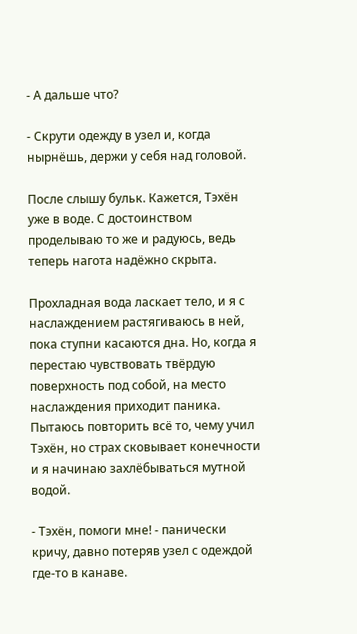- А дальше что?

- Скрути одежду в узел и, когда нырнёшь, держи у себя над головой.

После слышу бульк. Кажется, Тэхён уже в воде. С достоинством проделываю то же и радуюсь, ведь теперь нагота надёжно скрыта.

Прохладная вода ласкает тело, и я с наслаждением растягиваюсь в ней, пока ступни касаются дна. Но, когда я перестаю чувствовать твёрдую поверхность под собой, на место наслаждения приходит паника. Пытаюсь повторить всё то, чему учил Тэхён, но страх сковывает конечности и я начинаю захлёбываться мутной водой.

- Тэхён, помоги мне! - панически кричу, давно потеряв узел с одеждой где-то в канаве.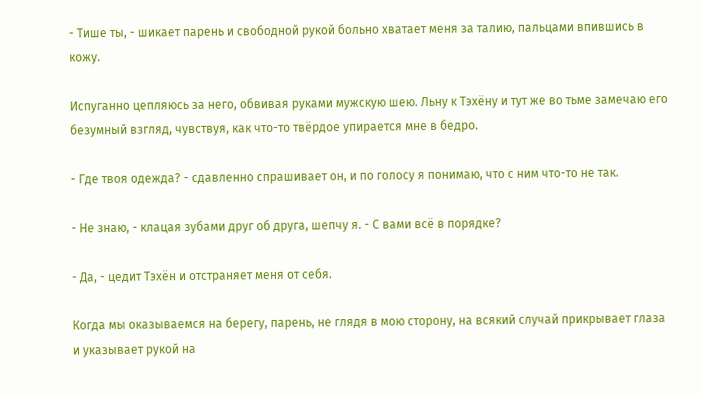- Тише ты, - шикает парень и свободной рукой больно хватает меня за талию, пальцами впившись в кожу.

Испуганно цепляюсь за него, обвивая руками мужскую шею. Льну к Тэхёну и тут же во тьме замечаю его безумный взгляд, чувствуя, как что-то твёрдое упирается мне в бедро.

- Где твоя одежда? - сдавленно спрашивает он, и по голосу я понимаю, что с ним что-то не так.

- Не знаю, - клацая зубами друг об друга, шепчу я. - С вами всё в порядке?

- Да, - цедит Тэхён и отстраняет меня от себя.

Когда мы оказываемся на берегу, парень, не глядя в мою сторону, на всякий случай прикрывает глаза и указывает рукой на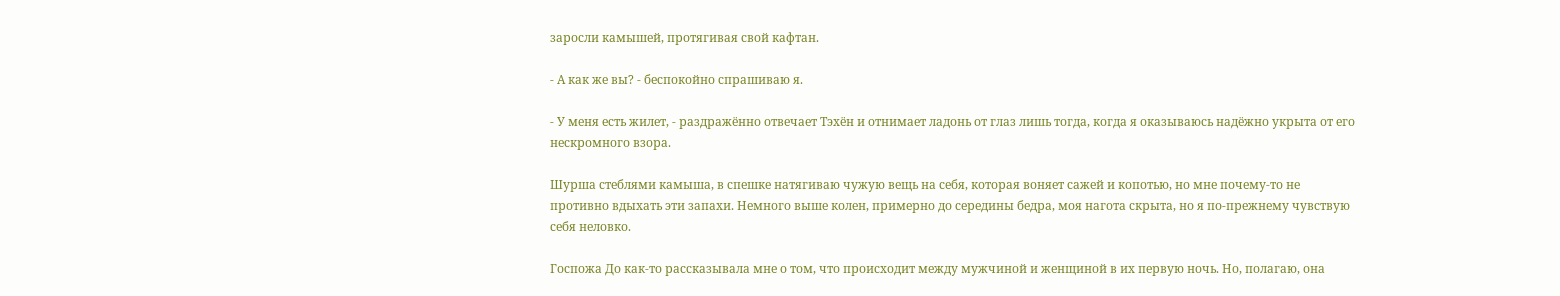заросли камышей, протягивая свой кафтан.

- А как же вы? - беспокойно спрашиваю я.

- У меня есть жилет, - раздражённо отвечает Тэхён и отнимает ладонь от глаз лишь тогда, когда я оказываюсь надёжно укрыта от его нескромного взора.

Шурша стеблями камыша, в спешке натягиваю чужую вещь на себя, которая воняет сажей и копотью, но мне почему-то не противно вдыхать эти запахи. Немного выше колен, примерно до середины бедра, моя нагота скрыта, но я по-прежнему чувствую себя неловко.

Госпожа До как-то рассказывала мне о том, что происходит между мужчиной и женщиной в их первую ночь. Но, полагаю, она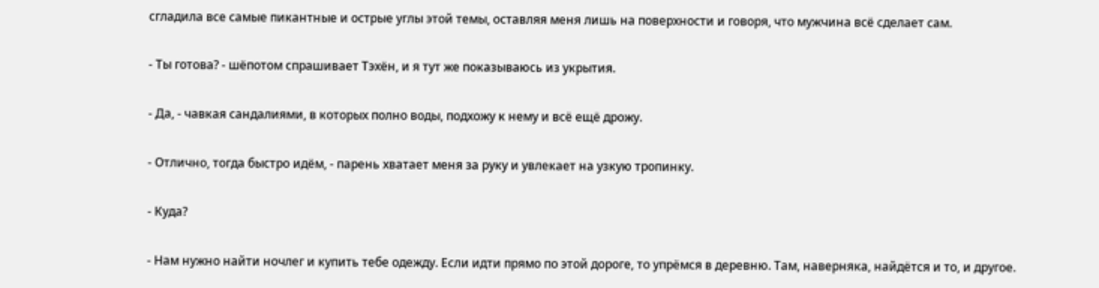сгладила все самые пикантные и острые углы этой темы, оставляя меня лишь на поверхности и говоря, что мужчина всё сделает сам.

- Ты готова? - шёпотом спрашивает Тэхён, и я тут же показываюсь из укрытия.

- Да, - чавкая сандалиями, в которых полно воды, подхожу к нему и всё ещё дрожу.

- Отлично, тогда быстро идём, - парень хватает меня за руку и увлекает на узкую тропинку.

- Куда?

- Нам нужно найти ночлег и купить тебе одежду. Если идти прямо по этой дороге, то упрёмся в деревню. Там, наверняка, найдётся и то, и другое.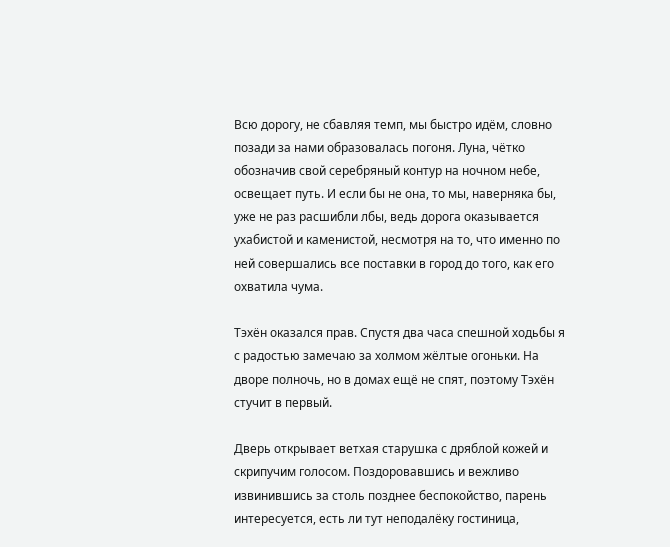Всю дорогу, не сбавляя темп, мы быстро идём, словно позади за нами образовалась погоня. Луна, чётко обозначив свой серебряный контур на ночном небе, освещает путь. И если бы не она, то мы, наверняка бы, уже не раз расшибли лбы, ведь дорога оказывается ухабистой и каменистой, несмотря на то, что именно по ней совершались все поставки в город до того, как его охватила чума.

Тэхён оказался прав. Спустя два часа спешной ходьбы я с радостью замечаю за холмом жёлтые огоньки. На дворе полночь, но в домах ещё не спят, поэтому Тэхён стучит в первый.

Дверь открывает ветхая старушка с дряблой кожей и скрипучим голосом. Поздоровавшись и вежливо извинившись за столь позднее беспокойство, парень интересуется, есть ли тут неподалёку гостиница,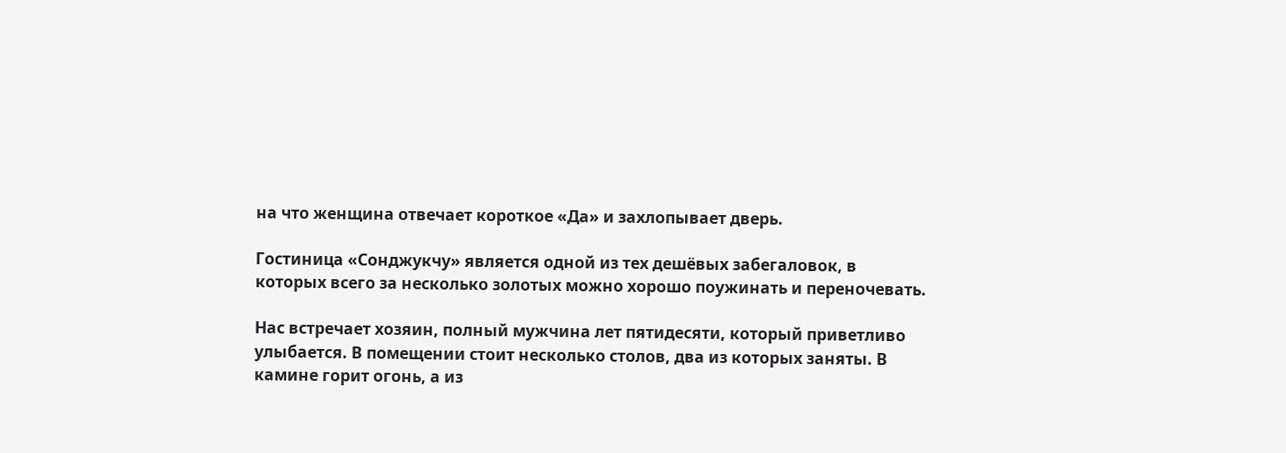на что женщина отвечает короткое «Да» и захлопывает дверь.

Гостиница «Сонджукчу» является одной из тех дешёвых забегаловок, в которых всего за несколько золотых можно хорошо поужинать и переночевать.

Нас встречает хозяин, полный мужчина лет пятидесяти, который приветливо улыбается. В помещении стоит несколько столов, два из которых заняты. В камине горит огонь, а из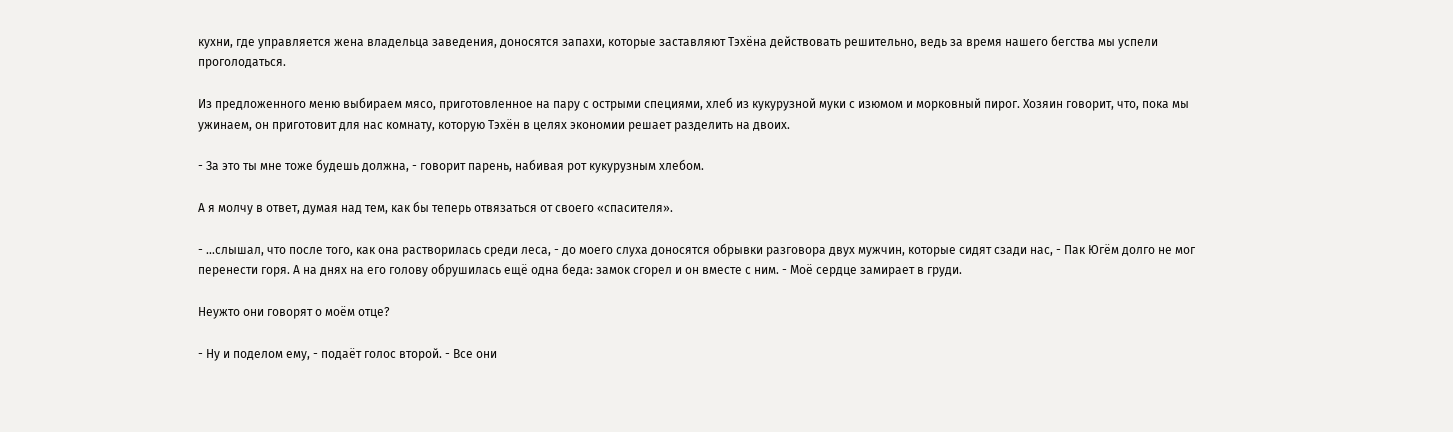кухни, где управляется жена владельца заведения, доносятся запахи, которые заставляют Тэхёна действовать решительно, ведь за время нашего бегства мы успели проголодаться.

Из предложенного меню выбираем мясо, приготовленное на пару с острыми специями, хлеб из кукурузной муки с изюмом и морковный пирог. Хозяин говорит, что, пока мы ужинаем, он приготовит для нас комнату, которую Тэхён в целях экономии решает разделить на двоих.

- За это ты мне тоже будешь должна, - говорит парень, набивая рот кукурузным хлебом.

А я молчу в ответ, думая над тем, как бы теперь отвязаться от своего «спасителя».

- ...слышал, что после того, как она растворилась среди леса, - до моего слуха доносятся обрывки разговора двух мужчин, которые сидят сзади нас, - Пак Югём долго не мог перенести горя. А на днях на его голову обрушилась ещё одна беда: замок сгорел и он вместе с ним. - Моё сердце замирает в груди.

Неужто они говорят о моём отце?

- Ну и поделом ему, - подаёт голос второй. - Все они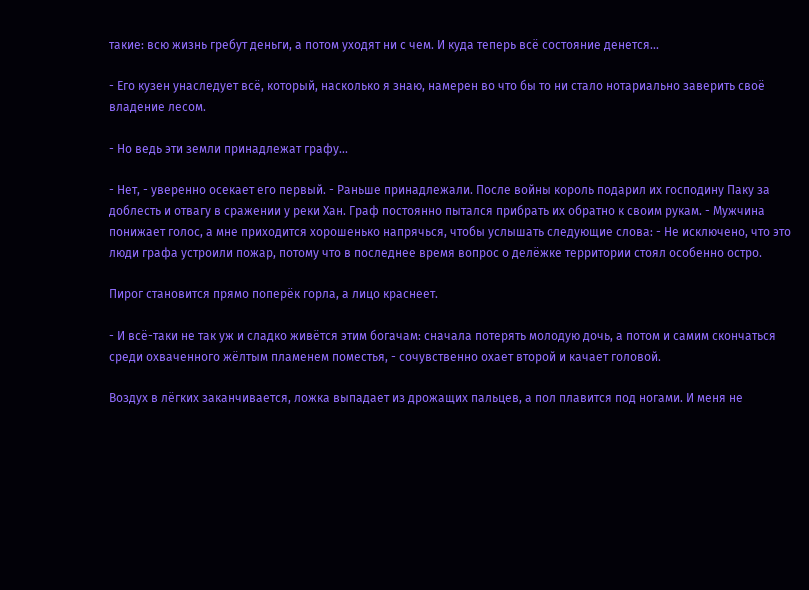такие: всю жизнь гребут деньги, а потом уходят ни с чем. И куда теперь всё состояние денется...

- Его кузен унаследует всё, который, насколько я знаю, намерен во что бы то ни стало нотариально заверить своё владение лесом.

- Но ведь эти земли принадлежат графу...

- Нет, - уверенно осекает его первый. - Раньше принадлежали. После войны король подарил их господину Паку за доблесть и отвагу в сражении у реки Хан. Граф постоянно пытался прибрать их обратно к своим рукам. - Мужчина понижает голос, а мне приходится хорошенько напрячься, чтобы услышать следующие слова: - Не исключено, что это люди графа устроили пожар, потому что в последнее время вопрос о делёжке территории стоял особенно остро.

Пирог становится прямо поперёк горла, а лицо краснеет.

- И всё-таки не так уж и сладко живётся этим богачам: сначала потерять молодую дочь, а потом и самим скончаться среди охваченного жёлтым пламенем поместья, - сочувственно охает второй и качает головой.

Воздух в лёгких заканчивается, ложка выпадает из дрожащих пальцев, а пол плавится под ногами. И меня не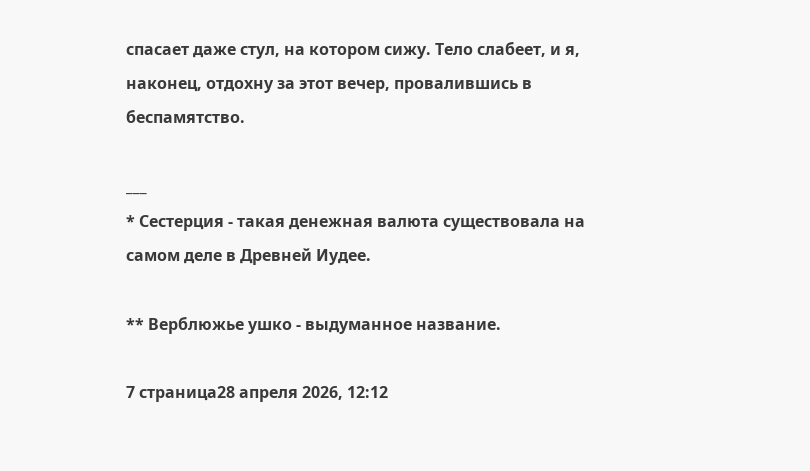спасает даже стул, на котором сижу. Тело слабеет, и я, наконец, отдохну за этот вечер, провалившись в беспамятство.

___
* Сестерция - такая денежная валюта существовала на самом деле в Древней Иудее.

** Верблюжье ушко - выдуманное название.

7 страница28 апреля 2026, 12:12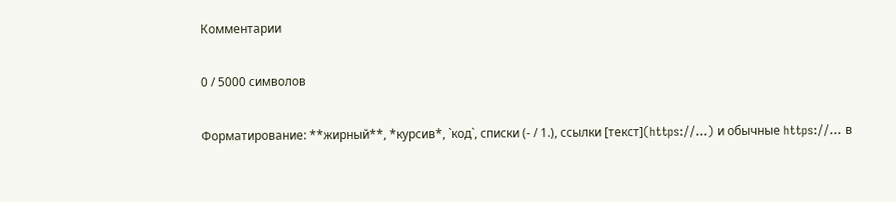Комментарии

0 / 5000 символов

Форматирование: **жирный**, *курсив*, `код`, списки (- / 1.), ссылки [текст](https://…) и обычные https://… в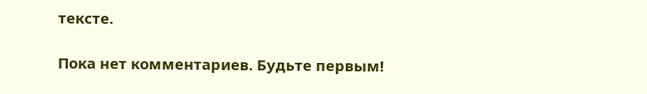тексте.

Пока нет комментариев. Будьте первым!